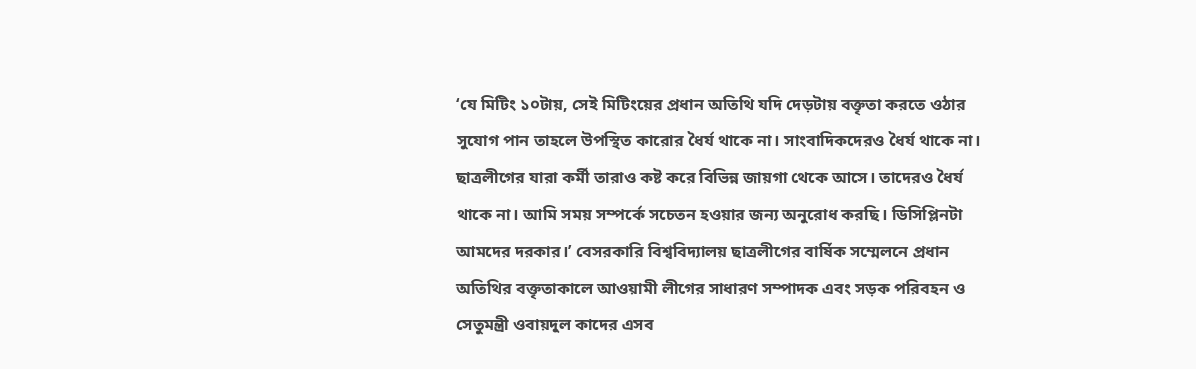‘যে মিটিং ১০টায়, সেই মিটিংয়ের প্রধান অতিথি যদি দেড়টায় বক্তৃতা করতে ওঠার সুযোগ পান তাহলে উপস্থিত কারোর ধৈর্য থাকে না। সাংবাদিকদেরও ধৈর্য থাকে না। ছাত্রলীগের যারা কর্মী তারাও কষ্ট করে বিভিন্ন জায়গা থেকে আসে। তাদেরও ধৈর্য থাকে না। আমি সময় সম্পর্কে সচেতন হওয়ার জন্য অনুরোধ করছি। ডিসিপ্লিনটা আমদের দরকার।’ বেসরকারি বিশ্ববিদ্যালয় ছাত্রলীগের বার্ষিক সম্মেলনে প্রধান অতিথির বক্তৃতাকালে আওয়ামী লীগের সাধারণ সম্পাদক এবং সড়ক পরিবহন ও সেতুমন্ত্রী ওবায়দুল কাদের এসব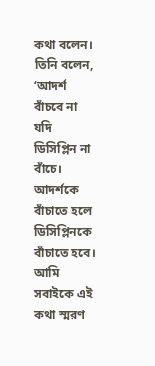কথা বলেন।
তিনি বলেন, ‘আদর্শ বাঁচবে না যদি ডিসিপ্লিন না বাঁচে। আদর্শকে বাঁচাতে হলে ডিসিপ্লিনকে বাঁচাতে হবে। আমি সবাইকে এই কথা স্মরণ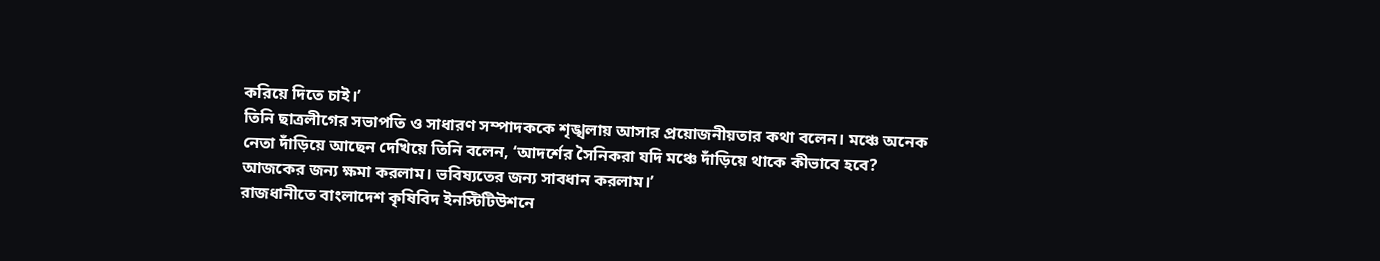করিয়ে দিতে চাই।’
তিনি ছাত্রলীগের সভাপতি ও সাধারণ সম্পাদককে শৃঙ্খলায় আসার প্রয়োজনীয়তার কথা বলেন। মঞ্চে অনেক নেতা দাঁড়িয়ে আছেন দেখিয়ে তিনি বলেন, ‘আদর্শের সৈনিকরা যদি মঞ্চে দাঁড়িয়ে থাকে কীভাবে হবে? আজকের জন্য ক্ষমা করলাম। ভবিষ্যতের জন্য সাবধান করলাম।’
রাজধানীতে বাংলাদেশ কৃষিবিদ ইনস্টিটিউশনে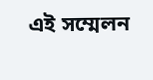এই সম্মেলন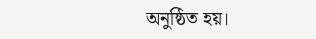অনুষ্ঠিত হয়।